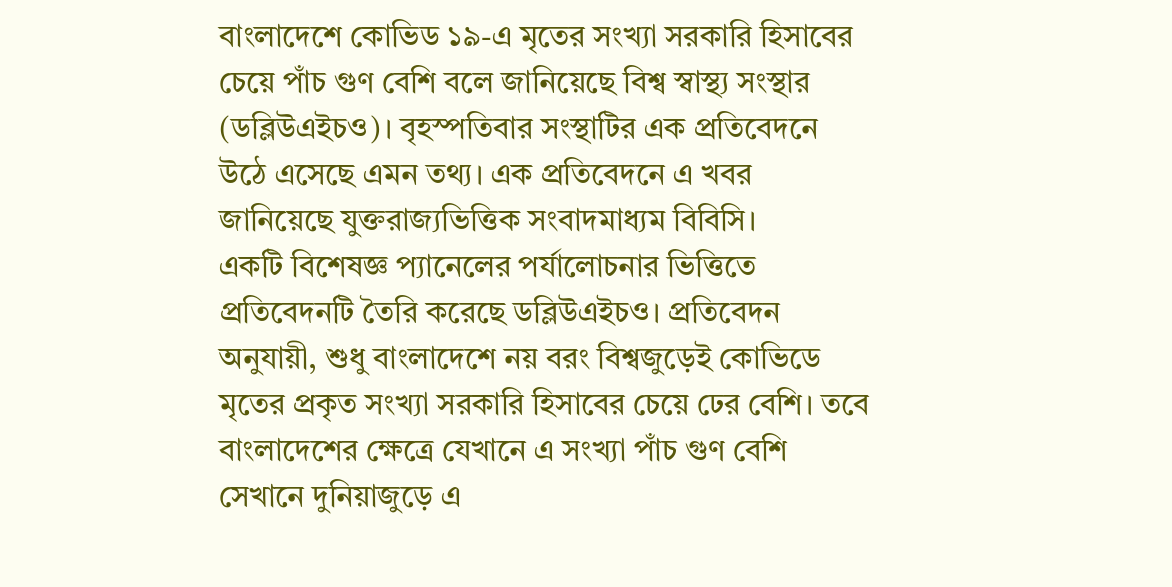বাংলাদেশে কোভিড ১৯-এ মৃতের সংখ্যা সরকারি হিসাবের চেয়ে পাঁচ গুণ বেশি বলে জানিয়েছে বিশ্ব স্বাস্থ্য সংস্থার (ডব্লিউএইচও)। বৃহস্পতিবার সংস্থাটির এক প্রতিবেদনে উঠে এসেছে এমন তথ্য। এক প্রতিবেদনে এ খবর জানিয়েছে যুক্তরাজ্যভিত্তিক সংবাদমাধ্যম বিবিসি।
একটি বিশেষজ্ঞ প্যানেলের পর্যালোচনার ভিত্তিতে প্রতিবেদনটি তৈরি করেছে ডব্লিউএইচও। প্রতিবেদন অনুযায়ী, শুধু বাংলাদেশে নয় বরং বিশ্বজুড়েই কোভিডে মৃতের প্রকৃত সংখ্যা সরকারি হিসাবের চেয়ে ঢের বেশি। তবে বাংলাদেশের ক্ষেত্রে যেখানে এ সংখ্যা পাঁচ গুণ বেশি সেখানে দুনিয়াজুড়ে এ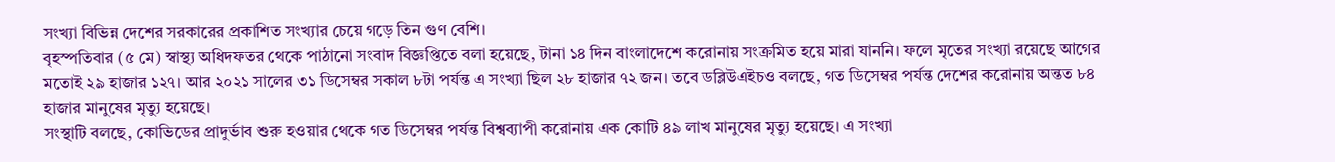সংখ্যা বিভিন্ন দেশের সরকারের প্রকাশিত সংখ্যার চেয়ে গড়ে তিন গুণ বেশি।
বৃহস্পতিবার (৫ মে) স্বাস্থ্য অধিদফতর থেকে পাঠানো সংবাদ বিজ্ঞপ্তিতে বলা হয়েছে, টানা ১৪ দিন বাংলাদেশে করোনায় সংক্রমিত হয়ে মারা যাননি। ফলে মৃতের সংখ্যা রয়েছে আগের মতোই ২৯ হাজার ১২৭। আর ২০২১ সালের ৩১ ডিসেম্বর সকাল ৮টা পর্যন্ত এ সংখ্যা ছিল ২৮ হাজার ৭২ জন। তবে ডব্লিউএইচও বলছে, গত ডিসেম্বর পর্যন্ত দেশের করোনায় অন্তত ৮৪ হাজার মানুষের মৃত্যু হয়েছে।
সংস্থাটি বলছে, কোভিডের প্রাদুর্ভাব শুরু হওয়ার থেকে গত ডিসেম্বর পর্যন্ত বিশ্বব্যাপী করোনায় এক কোটি ৪৯ লাখ মানুষের মৃত্যু হয়েছে। এ সংখ্যা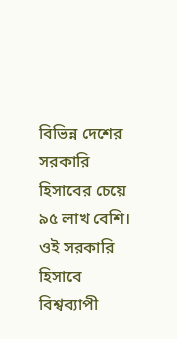বিভিন্ন দেশের সরকারি হিসাবের চেয়ে ৯৫ লাখ বেশি। ওই সরকারি হিসাবে বিশ্বব্যাপী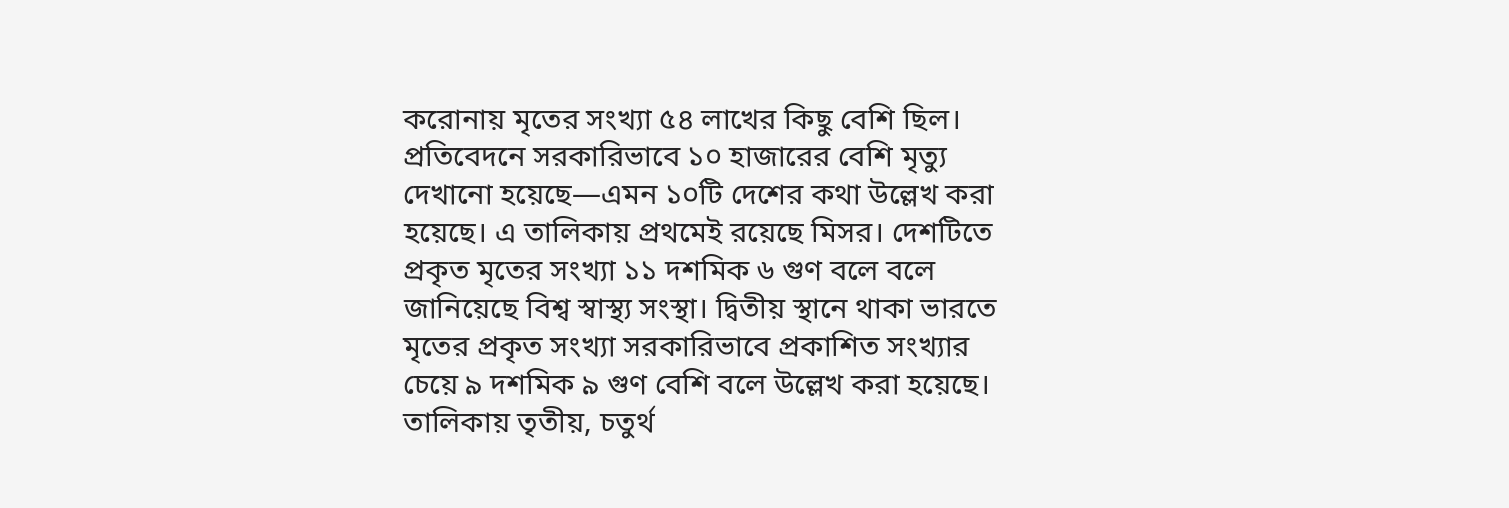করোনায় মৃতের সংখ্যা ৫৪ লাখের কিছু বেশি ছিল।
প্রতিবেদনে সরকারিভাবে ১০ হাজারের বেশি মৃত্যু দেখানো হয়েছে—এমন ১০টি দেশের কথা উল্লেখ করা হয়েছে। এ তালিকায় প্রথমেই রয়েছে মিসর। দেশটিতে প্রকৃত মৃতের সংখ্যা ১১ দশমিক ৬ গুণ বলে বলে জানিয়েছে বিশ্ব স্বাস্থ্য সংস্থা। দ্বিতীয় স্থানে থাকা ভারতে মৃতের প্রকৃত সংখ্যা সরকারিভাবে প্রকাশিত সংখ্যার চেয়ে ৯ দশমিক ৯ গুণ বেশি বলে উল্লেখ করা হয়েছে।
তালিকায় তৃতীয়, চতুর্থ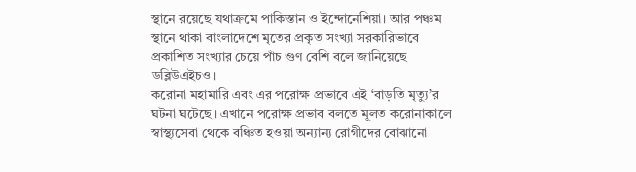স্থানে রয়েছে যথাক্রমে পাকিস্তান ও ইন্দোনেশিয়া। আর পঞ্চম স্থানে থাকা বাংলাদেশে মৃতের প্রকৃত সংখ্যা সরকারিভাবে প্রকাশিত সংখ্যার চেয়ে পাঁচ গুণ বেশি বলে জানিয়েছে ডব্লিউএইচও।
করোনা মহামারি এবং এর পরোক্ষ প্রভাবে এই ‘বাড়তি মৃত্যু’র ঘটনা ঘটেছে। এখানে পরোক্ষ প্রভাব বলতে মূলত করোনাকালে স্বাস্থ্যসেবা থেকে বঞ্চিত হওয়া অন্যান্য রোগীদের বোঝানো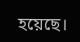হয়েছে।